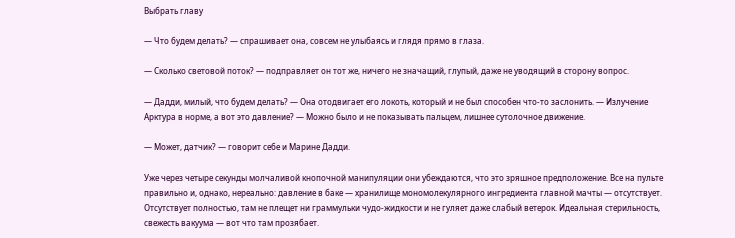Выбрать главу

— Что будем делать? — спрашивает она, совсем не улыбаясь и глядя прямо в глаза.

— Сколько световой поток? — подправляет он тот же, ничего не значащий, глупый, даже не уводящий в сторону вопрос.

— Дадди, милый, что будем делать? — Она отодвигает его локоть, который и не был способен что-то заслонить. — Излучение Арктура в норме, а вот это давление? — Можно было и не показывать пальцем, лишнее сутолочное движение.

— Может, датчик? — говорит себе и Марине Дадди.

Уже через четыре секунды молчаливой кнопочной манипуляции они убеждаются, что это зряшное предположение. Все на пульте правильно и, однако, нереально: давление в баке — хранилище мономолекулярного ингредиента главной мачты — отсутствует. Отсутствует полностью, там не плещет ни граммульки чудо-жидкости и не гуляет даже слабый ветерок. Идеальная стерильность, свежесть вакуума — вот что там прозябает.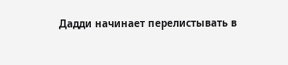Дадди начинает перелистывать в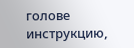голове инструкцию,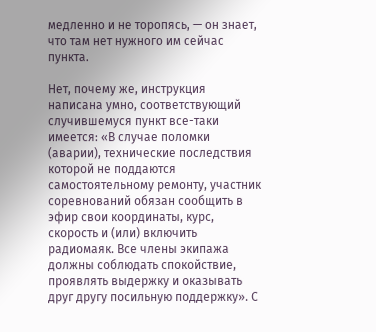медленно и не торопясь, — он знает, что там нет нужного им сейчас пункта.

Нет, почему же, инструкция написана умно, соответствующий случившемуся пункт все-таки имеется: «В случае поломки (аварии), технические последствия которой не поддаются самостоятельному ремонту, участник соревнований обязан сообщить в эфир свои координаты, курс, скорость и (или) включить радиомаяк. Все члены экипажа должны соблюдать спокойствие, проявлять выдержку и оказывать друг другу посильную поддержку». С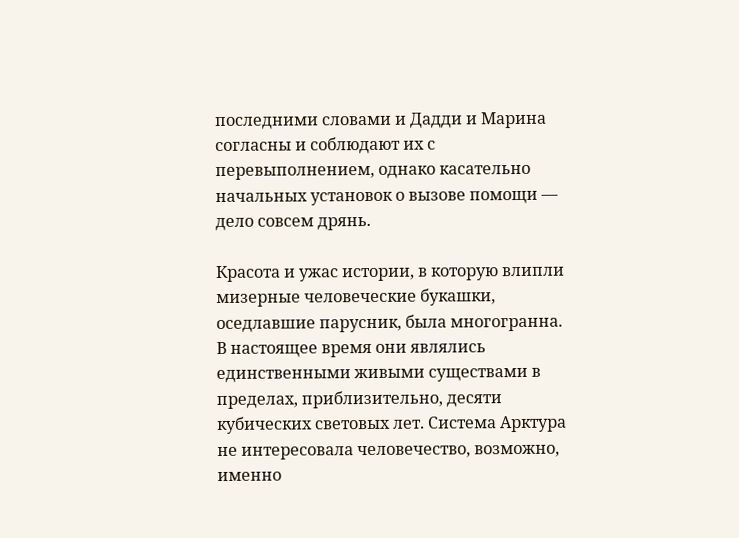последними словами и Дадди и Марина согласны и соблюдают их с перевыполнением, однако касательно начальных установок о вызове помощи — дело совсем дрянь.

Красота и ужас истории, в которую влипли мизерные человеческие букашки, оседлавшие парусник, была многогранна. В настоящее время они являлись единственными живыми существами в пределах, приблизительно, десяти кубических световых лет. Система Арктура не интересовала человечество, возможно, именно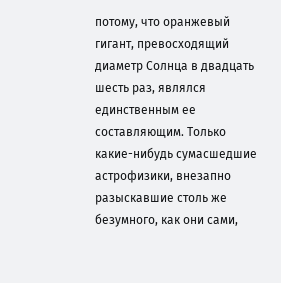потому, что оранжевый гигант, превосходящий диаметр Солнца в двадцать шесть раз, являлся единственным ее составляющим. Только какие-нибудь сумасшедшие астрофизики, внезапно разыскавшие столь же безумного, как они сами,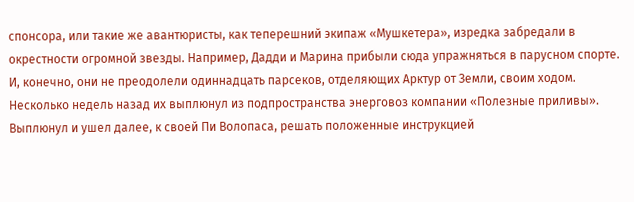спонсора, или такие же авантюристы, как теперешний экипаж «Мушкетера», изредка забредали в окрестности огромной звезды. Например, Дадди и Марина прибыли сюда упражняться в парусном спорте. И, конечно, они не преодолели одиннадцать парсеков, отделяющих Арктур от Земли, своим ходом. Несколько недель назад их выплюнул из подпространства энерговоз компании «Полезные приливы». Выплюнул и ушел далее, к своей Пи Волопаса, решать положенные инструкцией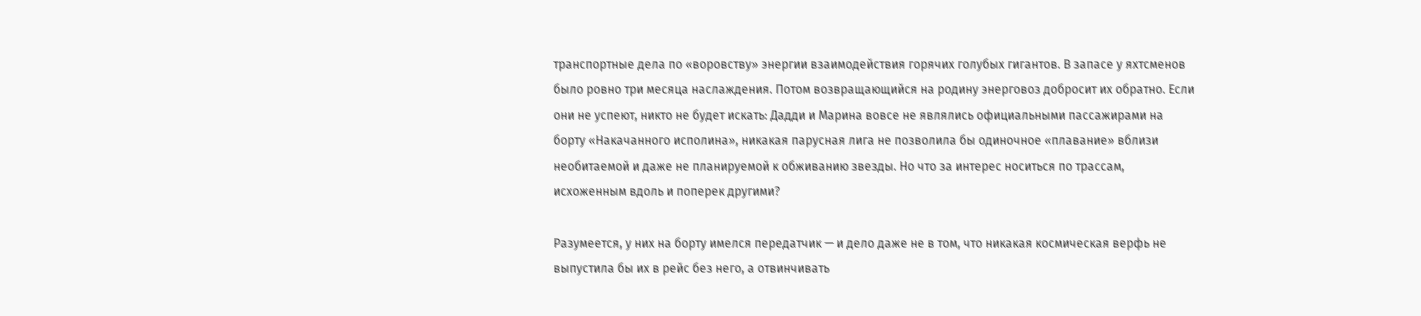транспортные дела по «воровству» энергии взаимодействия горячих голубых гигантов. В запасе у яхтсменов было ровно три месяца наслаждения. Потом возвращающийся на родину энерговоз добросит их обратно. Если они не успеют, никто не будет искать: Дадди и Марина вовсе не являлись официальными пассажирами на борту «Накачанного исполина», никакая парусная лига не позволила бы одиночное «плавание» вблизи необитаемой и даже не планируемой к обживанию звезды. Но что за интерес носиться по трассам, исхоженным вдоль и поперек другими?

Разумеется, у них на борту имелся передатчик — и дело даже не в том, что никакая космическая верфь не выпустила бы их в рейс без него, а отвинчивать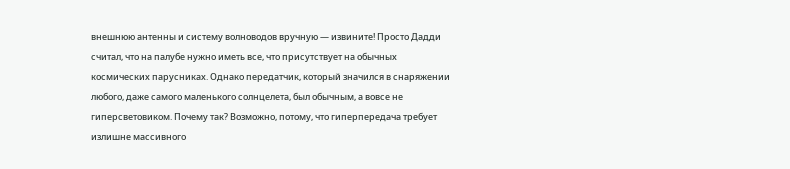внешнюю антенны и систему волноводов вручную — извините! Просто Дадди считал, что на палубе нужно иметь все, что присутствует на обычных космических парусниках. Однако передатчик, который значился в снаряжении любого, даже самого маленького солнцелета, был обычным, а вовсе не гиперсветовиком. Почему так? Возможно, потому, что гиперпередача требует излишне массивного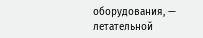оборудования, — летательной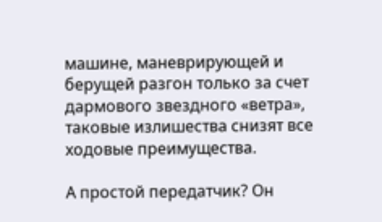машине, маневрирующей и берущей разгон только за счет дармового звездного «ветра», таковые излишества снизят все ходовые преимущества.

А простой передатчик? Он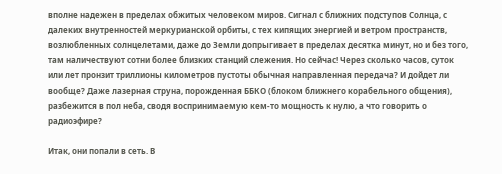вполне надежен в пределах обжитых человеком миров. Сигнал с ближних подступов Солнца, с далеких внутренностей меркурианской орбиты, с тех кипящих энергией и ветром пространств, возлюбленных солнцелетами, даже до Земли допрыгивает в пределах десятка минут, но и без того, там наличествуют сотни более близких станций слежения. Но сейчас! Через сколько часов, суток или лет пронзит триллионы километров пустоты обычная направленная передача? И дойдет ли вообще? Даже лазерная струна, порожденная ББКО (блоком ближнего корабельного общения), разбежится в пол неба, сводя воспринимаемую кем-то мощность к нулю, а что говорить о радиоэфире?

Итак, они попали в сеть. В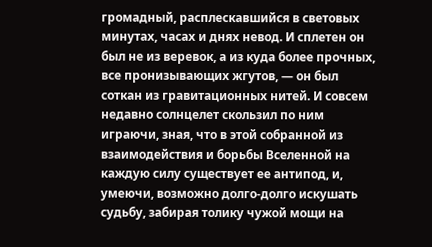громадный, расплескавшийся в световых минутах, часах и днях невод. И сплетен он был не из веревок, а из куда более прочных, все пронизывающих жгутов, — он был соткан из гравитационных нитей. И совсем недавно солнцелет скользил по ним играючи, зная, что в этой собранной из взаимодействия и борьбы Вселенной на каждую силу существует ее антипод, и, умеючи, возможно долго-долго искушать судьбу, забирая толику чужой мощи на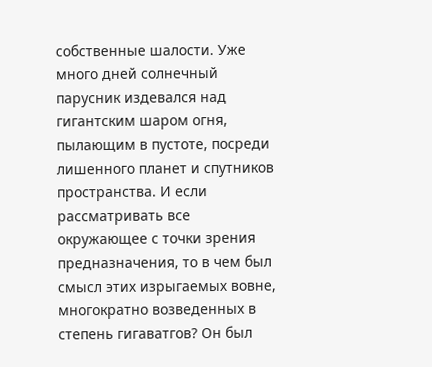собственные шалости. Уже много дней солнечный парусник издевался над гигантским шаром огня, пылающим в пустоте, посреди лишенного планет и спутников пространства. И если рассматривать все окружающее с точки зрения предназначения, то в чем был смысл этих изрыгаемых вовне, многократно возведенных в степень гигаватгов? Он был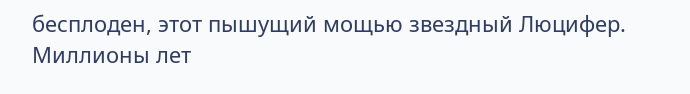бесплоден, этот пышущий мощью звездный Люцифер. Миллионы лет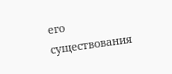его существования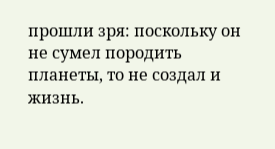прошли зря: поскольку он не сумел породить планеты, то не создал и жизнь.